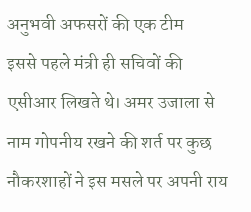अनुभवी अफसरों की एक टीम
इससे पहले मंत्री ही सचिवों की एसीआर लिखते थे। अमर उजाला से नाम गोपनीय रखने की शर्त पर कुछ नौकरशाहों ने इस मसले पर अपनी राय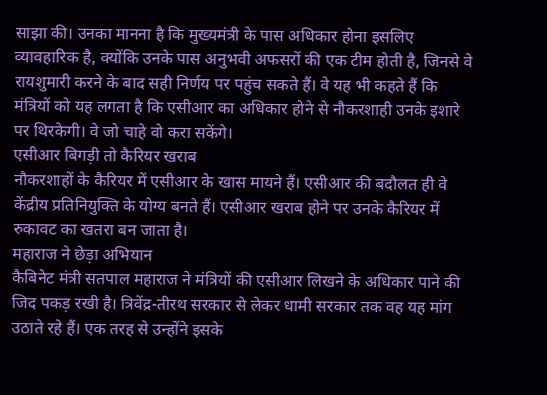साझा की। उनका मानना है कि मुख्यमंत्री के पास अधिकार होना इसलिए व्यावहारिक है, क्योंकि उनके पास अनुभवी अफसरों की एक टीम होती है, जिनसे वे रायशुमारी करने के बाद सही निर्णय पर पहुंच सकते हैं। वे यह भी कहते हैं कि मंत्रियों को यह लगता है कि एसीआर का अधिकार होने से नौकरशाही उनके इशारे पर थिरकेगी। वे जो चाहे वो करा सकेंगे।
एसीआर बिगड़ी तो कैरियर खराब
नौकरशाहों के कैरियर में एसीआर के खास मायने हैं। एसीआर की बदौलत ही वे केंद्रीय प्रतिनियुक्ति के योग्य बनते हैं। एसीआर खराब होने पर उनके कैरियर में रुकावट का खतरा बन जाता है।
महाराज ने छेड़ा अभियान
कैबिनेट मंत्री सतपाल महाराज ने मंत्रियों की एसीआर लिखने के अधिकार पाने की जिद पकड़ रखी है। त्रिवेंद्र-तीरथ सरकार से लेकर धामी सरकार तक वह यह मांग उठाते रहे हैं। एक तरह से उन्होंने इसके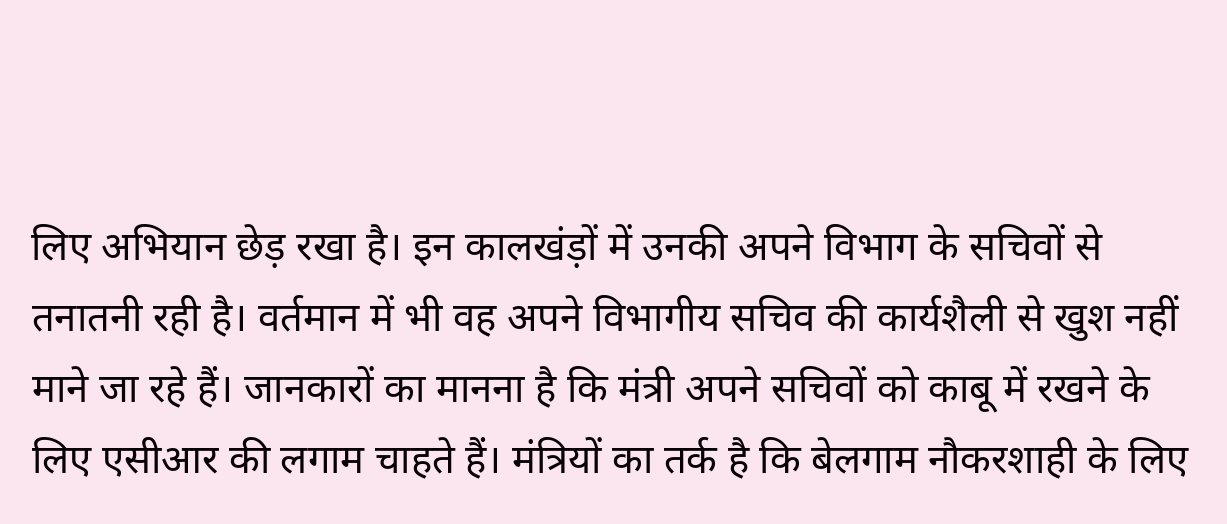लिए अभियान छेड़ रखा है। इन कालखंड़ों में उनकी अपने विभाग के सचिवों से तनातनी रही है। वर्तमान में भी वह अपने विभागीय सचिव की कार्यशैली से खुश नहीं माने जा रहे हैं। जानकारों का मानना है कि मंत्री अपने सचिवों को काबू में रखने के लिए एसीआर की लगाम चाहते हैं। मंत्रियों का तर्क है कि बेलगाम नौकरशाही के लिए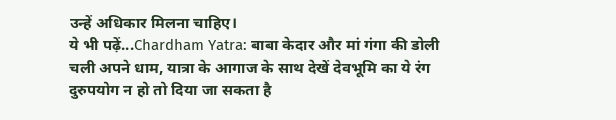उन्हें अधिकार मिलना चाहिए।
ये भी पढ़ें...Chardham Yatra: बाबा केदार और मां गंगा की डोली चली अपने धाम, यात्रा के आगाज के साथ देखें देवभूमि का ये रंग
दुरुपयोग न हो तो दिया जा सकता है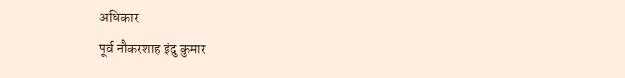अधिकार
पूर्व नौकरशाह इंदु कुमार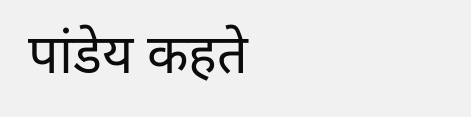पांडेय कहते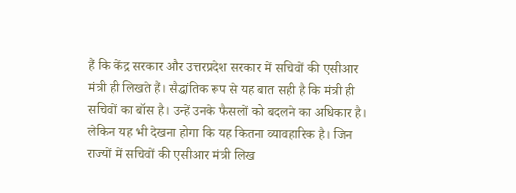हैं कि केंद्र सरकार और उत्तरप्रदेश सरकार में सचिवों की एसीआर मंत्री ही लिखते हैं। सैद्धांतिक रूप से यह बात सही है कि मंत्री ही सचिवों का बॉस है। उन्हें उनके फैसलों को बदलने का अधिकार है। लेकिन यह भी देखना होगा कि यह कितना व्यावहारिक है। जिन राज्यों में सचिवों की एसीआर मंत्री लिख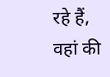रहे हैं, वहां की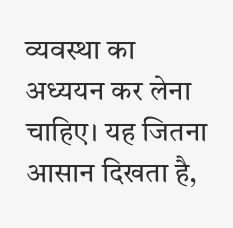व्यवस्था का अध्ययन कर लेना चाहिए। यह जितना आसान दिखता है,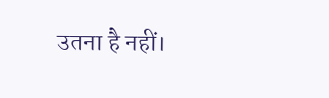उतना है नहीं।